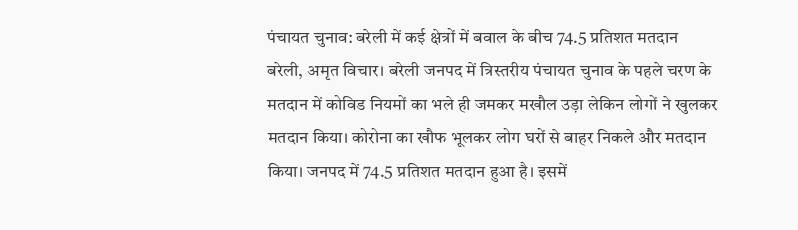पंचायत चुनाव: बरेली में कई क्षेत्रों में बवाल के बीच 74.5 प्रतिशत मतदान
बरेली, अमृत विचार। बरेली जनपद में त्रिस्तरीय पंचायत चुनाव के पहले चरण के मतदान में कोविड नियमों का भले ही जमकर मखौल उड़ा लेकिन लोगों ने खुलकर मतदान किया। कोरोना का खौफ भूलकर लोग घरों से बाहर निकले और मतदान किया। जनपद में 74.5 प्रतिशत मतदान हुआ है। इसमें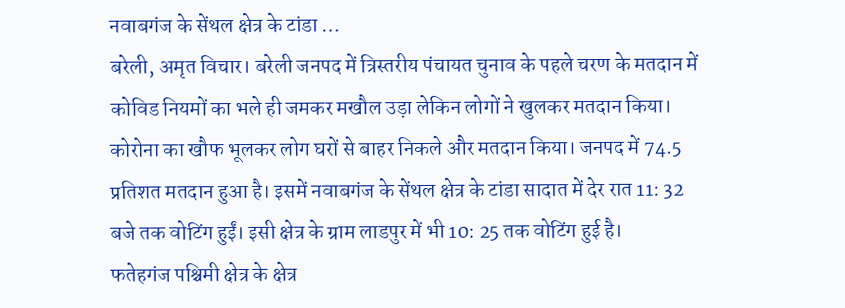नवाबगंज के सेंथल क्षेत्र के टांडा …
बरेली, अमृत विचार। बरेली जनपद में त्रिस्तरीय पंचायत चुनाव के पहले चरण के मतदान में कोविड नियमों का भले ही जमकर मखौल उड़ा लेकिन लोगों ने खुलकर मतदान किया। कोरोना का खौफ भूलकर लोग घरों से बाहर निकले और मतदान किया। जनपद में 74.5 प्रतिशत मतदान हुआ है। इसमें नवाबगंज के सेंथल क्षेत्र के टांडा सादात में देर रात 11: 32 बजे तक वोटिंग हुईं। इसी क्षेत्र के ग्राम लाडपुर में भी 10: 25 तक वोटिंग हुई है।
फतेहगंज पश्चिमी क्षेत्र के क्षेत्र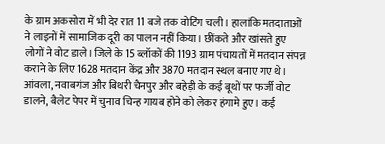के ग्राम अकसोरा में भी देर रात 11 बजे तक वोटिंग चली। हालांकि मतदाताओं ने लाइनों में सामाजिक दूरी का पालन नहीं किया। छींकते और खांसते हुए लोगों ने वोट डाले। जिले के 15 ब्लॉकों की 1193 ग्राम पंचायतों में मतदान संपन्न कराने के लिए 1628 मतदान केंद्र और 3870 मतदान स्थल बनाए गए थे।
आंवला, नवाबगंज और बिथरी चैनपुर और बहेड़ी के कई बूथों पर फर्जी वोट डालने, बैलेट पेपर में चुनाव चिन्ह गायब होने को लेकर हंगामे हुए। कई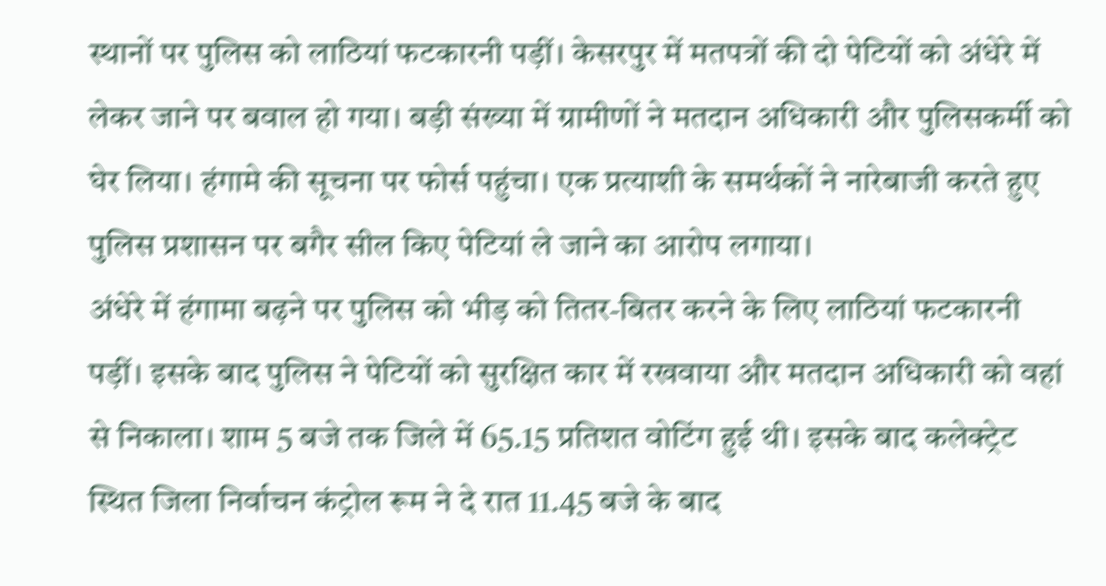स्थानों पर पुलिस को लाठियां फटकारनी पड़ीं। केसरपुर में मतपत्रों की दो पेटियों को अंधेरे में लेकर जाने पर बवाल हो गया। बड़ी संख्या में ग्रामीणों ने मतदान अधिकारी और पुलिसकर्मी को घेर लिया। हंगामे की सूचना पर फोर्स पहुंचा। एक प्रत्याशी के समर्थकों ने नारेबाजी करते हुए पुलिस प्रशासन पर बगैर सील किए पेटियां ले जाने का आरोप लगाया।
अंधेरे में हंगामा बढ़ने पर पुलिस को भीड़ को तितर-बितर करने के लिए लाठियां फटकारनी पड़ीं। इसके बाद पुलिस ने पेटियों को सुरक्षित कार में रखवाया और मतदान अधिकारी को वहां से निकाला। शाम 5 बजे तक जिले में 65.15 प्रतिशत वोटिंग हुई थी। इसके बाद कलेक्ट्रेट स्थित जिला निर्वाचन कंट्रोल रूम ने दे रात 11.45 बजे के बाद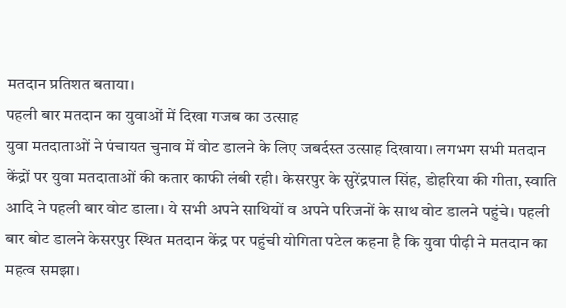मतदान प्रतिशत बताया।
पहली बार मतदान का युवाओं में दिखा गजब का उत्साह
युवा मतदाताओं ने पंचायत चुनाव में वोट डालने के लिए जबर्दस्त उत्साह दिखाया। लगभग सभी मतदान केंद्रों पर युवा मतदाताओं की कतार काफी लंबी रही। केसरपुर के सुरेंद्रपाल सिंह, डोहरिया की गीता, स्वाति आदि ने पहली बार वोट डाला। ये सभी अपने साथियों व अपने परिजनों के साथ वोट डालने पहुंचे। पहली बार बोट डालने केसरपुर स्थित मतदान केंद्र पर पहुंची योगिता पटेल कहना है कि युवा पीढ़ी ने मतदान का महत्व समझा।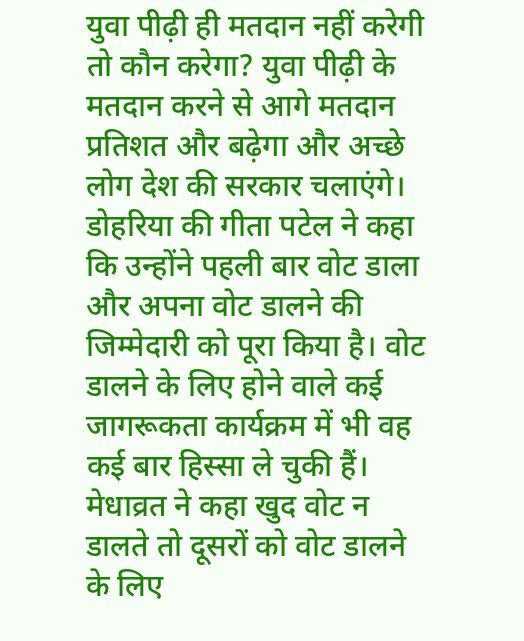युवा पीढ़ी ही मतदान नहीं करेगी तो कौन करेगा? युवा पीढ़ी के मतदान करने से आगे मतदान प्रतिशत और बढ़ेगा और अच्छे लोग देश की सरकार चलाएंगे।
डोहरिया की गीता पटेल ने कहा कि उन्होंने पहली बार वोट डाला और अपना वोट डालने की जिम्मेदारी को पूरा किया है। वोट डालने के लिए होने वाले कई जागरूकता कार्यक्रम में भी वह कई बार हिस्सा ले चुकी हैं। मेधाव्रत ने कहा खुद वोट न डालते तो दूसरों को वोट डालने के लिए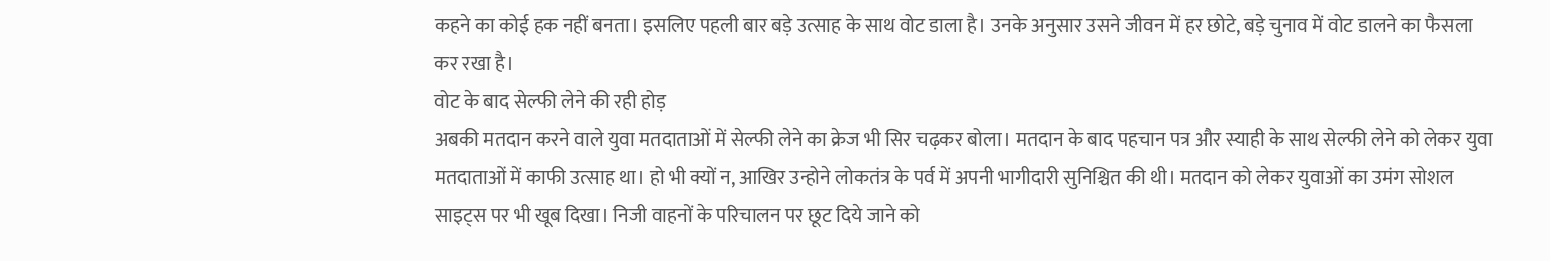कहने का कोई हक नहीं बनता। इसलिए पहली बार बड़े उत्साह के साथ वोट डाला है। उनके अनुसार उसने जीवन में हर छोटे, बड़े चुनाव में वोट डालने का फैसला कर रखा है।
वोट के बाद सेल्फी लेने की रही होड़
अबकी मतदान करने वाले युवा मतदाताओं में सेल्फी लेने का क्रेज भी सिर चढ़कर बोला। मतदान के बाद पहचान पत्र और स्याही के साथ सेल्फी लेने को लेकर युवा मतदाताओं में काफी उत्साह था। हो भी क्यों न, आखिर उन्होने लोकतंत्र के पर्व में अपनी भागीदारी सुनिश्चित की थी। मतदान को लेकर युवाओं का उमंग सोशल साइट्स पर भी खूब दिखा। निजी वाहनों के परिचालन पर छूट दिये जाने को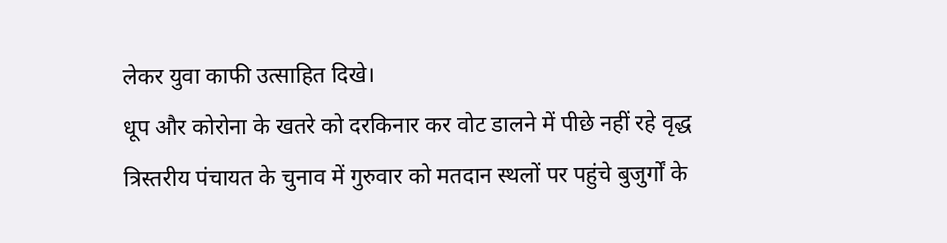लेकर युवा काफी उत्साहित दिखे।
धूप और कोरोना के खतरे को दरकिनार कर वोट डालने में पीछे नहीं रहे वृद्ध
त्रिस्तरीय पंचायत के चुनाव में गुरुवार को मतदान स्थलों पर पहुंचे बुजुर्गों के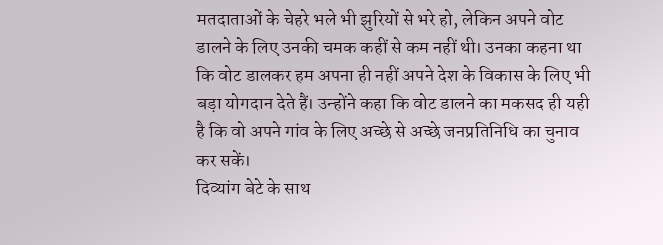मतदाताओं के चेहरे भले भी झुरियों से भरे हो, लेकिन अपने वोट डालने के लिए उनकी चमक कहीं से कम नहीं थी। उनका कहना था कि वोट डालकर हम अपना ही नहीं अपने देश के विकास के लिए भी बड़ा योगदान देते हैं। उन्होंने कहा कि वोट डालने का मकसद ही यही है कि वो अपने गांव के लिए अच्छे से अच्छे जनप्रतिनिधि का चुनाव कर सकें।
दिव्यांग बेटे के साथ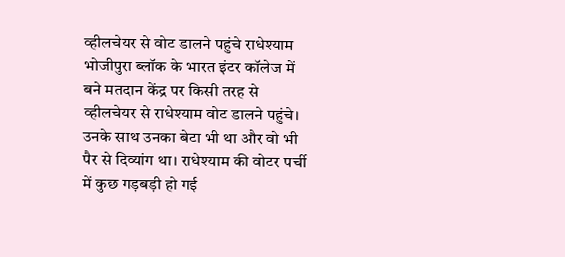व्हीलचेयर से वोट डालने पहुंचे राधेश्याम
भोजीपुरा ब्लॉक के भारत इंटर कॉलेज में बने मतदान केंद्र पर किसी तरह से व्हीलचेयर से राधेश्याम वोट डालने पहुंचे। उनके साथ उनका बेटा भी था और वो भी पैर से दिव्यांग था। राधेश्याम की वोटर पर्ची में कुछ गड़बड़ी हो गई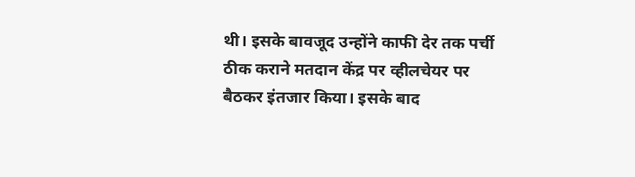थी। इसके बावजूद उन्होंने काफी देर तक पर्ची ठीक कराने मतदान केंद्र पर व्हीलचेयर पर बैठकर इंतजार किया। इसके बाद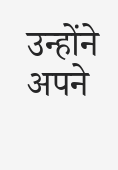उन्होंने अपने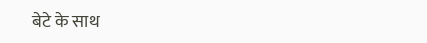बेटे के साथ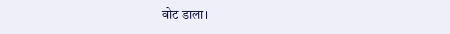वोट डाला।